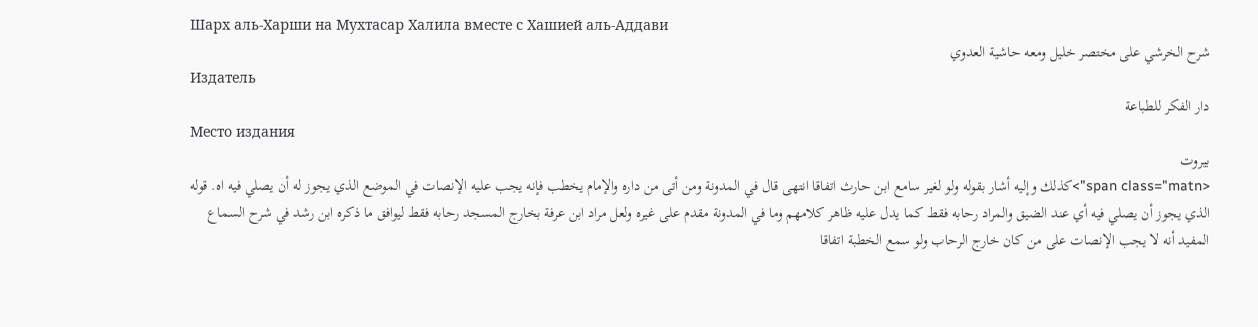Шарх аль-Харши на Мухтасар Халила вместе с Хашией аль-Аддави
شرح الخرشي على مختصر خليل ومعه حاشية العدوي
Издатель
دار الفكر للطباعة
Место издания
بيروت
<span class="matn">كذلك وإليه أشار بقوله ولو لغير سامع ابن حارث اتفاقا انتهى قال في المدونة ومن أتى من داره والإمام يخطب فإنه يجب عليه الإنصات في الموضع الذي يجوز له أن يصلي فيه اه. قوله الذي يجوز أن يصلي فيه أي عند الضيق والمراد رحابه فقط كما يدل عليه ظاهر كلامهم وما في المدونة مقدم على غيره ولعل مراد ابن عرفة بخارج المسجد رحابه فقط ليوافق ما ذكره ابن رشد في شرح السماع المفيد أنه لا يجب الإنصات على من كان خارج الرحاب ولو سمع الخطبة اتفاقا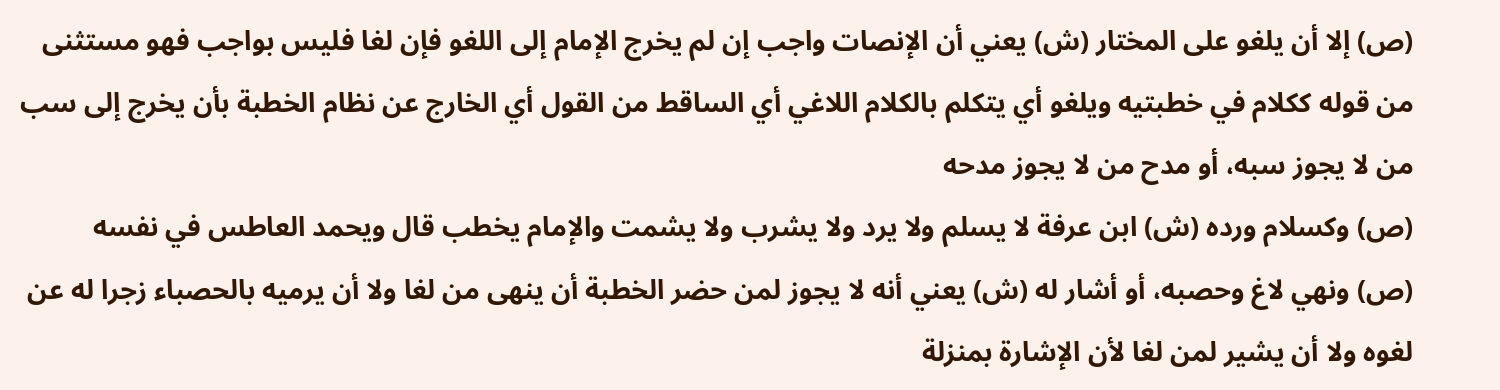(ص) إلا أن يلغو على المختار (ش) يعني أن الإنصات واجب إن لم يخرج الإمام إلى اللغو فإن لغا فليس بواجب فهو مستثنى من قوله ككلام في خطبتيه ويلغو أي يتكلم بالكلام اللاغي أي الساقط من القول أي الخارج عن نظام الخطبة بأن يخرج إلى سب من لا يجوز سبه، أو مدح من لا يجوز مدحه
(ص) وكسلام ورده (ش) ابن عرفة لا يسلم ولا يرد ولا يشرب ولا يشمت والإمام يخطب قال ويحمد العاطس في نفسه
(ص) ونهي لاغ وحصبه، أو أشار له (ش) يعني أنه لا يجوز لمن حضر الخطبة أن ينهى من لغا ولا أن يرميه بالحصباء زجرا له عن لغوه ولا أن يشير لمن لغا لأن الإشارة بمنزلة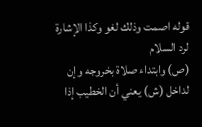قوله اصمت وذلك لغو وكذا الإشارة لرد السلام
(ص) وابتداء صلاة بخروجه وإن لداخل (ش) يعني أن الخطيب إذا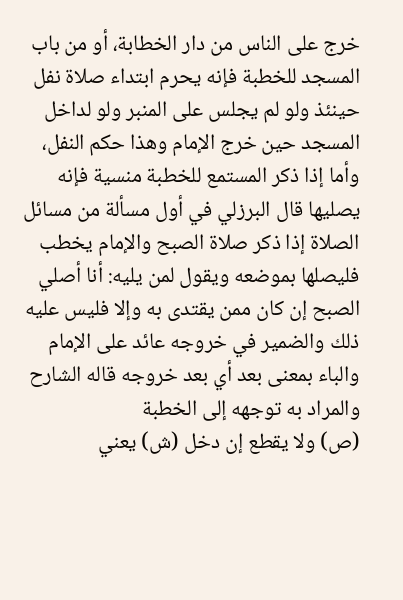خرج على الناس من دار الخطابة، أو من باب المسجد للخطبة فإنه يحرم ابتداء صلاة نفل حينئذ ولو لم يجلس على المنبر ولو لداخل المسجد حين خرج الإمام وهذا حكم النفل، وأما إذا ذكر المستمع للخطبة منسية فإنه يصليها قال البرزلي في أول مسألة من مسائل الصلاة إذا ذكر صلاة الصبح والإمام يخطب فليصلها بموضعه ويقول لمن يليه: أنا أصلي الصبح إن كان ممن يقتدى به وإلا فليس عليه ذلك والضمير في خروجه عائد على الإمام والباء بمعنى بعد أي بعد خروجه قاله الشارح والمراد به توجهه إلى الخطبة
(ص) ولا يقطع إن دخل (ش) يعني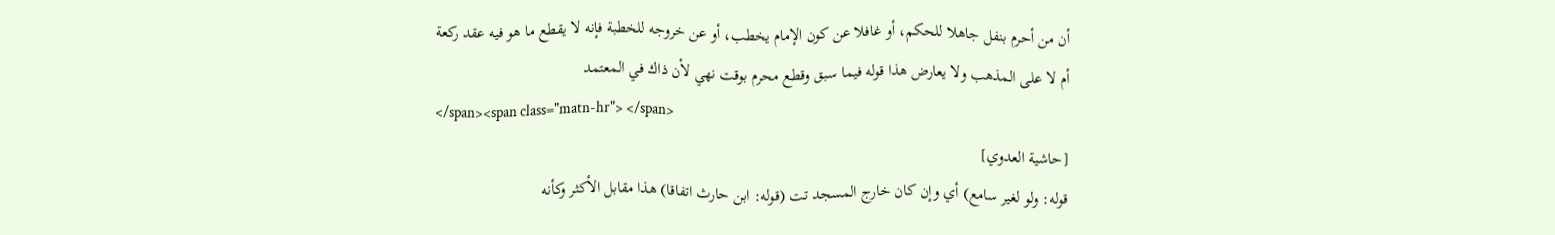أن من أحرم بنفل جاهلا للحكم، أو غافلا عن كون الإمام يخطب، أو عن خروجه للخطبة فإنه لا يقطع ما هو فيه عقد ركعة أم لا على المذهب ولا يعارض هذا قوله فيما سبق وقطع محرم بوقت نهي لأن ذاك في المعتمد
</span><span class="matn-hr"> </span>
[حاشية العدوي]
قوله: ولو لغير سامع) أي وإن كان خارج المسجد تت (قوله: ابن حارث اتفاقا) هذا مقابل الأكثر وكأنه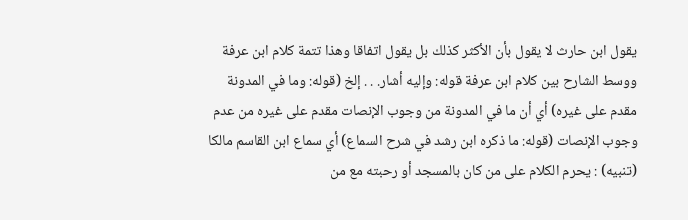يقول ابن حارث لا يقول بأن الأكثر كذلك بل يقول اتفاقا وهذا تتمة كلام ابن عرفة ووسط الشارح بين كلام ابن عرفة قوله: وإليه أشار. . . إلخ (قوله: وما في المدونة مقدم على غيره) أي أن ما في المدونة من وجوب الإنصات مقدم على غيره من عدم وجوب الإنصات (قوله: ما ذكره ابن رشد في شرح السماع) أي سماع ابن القاسم مالكا
(تنبيه) : يحرم الكلام على من كان بالمسجد أو رحبته مع من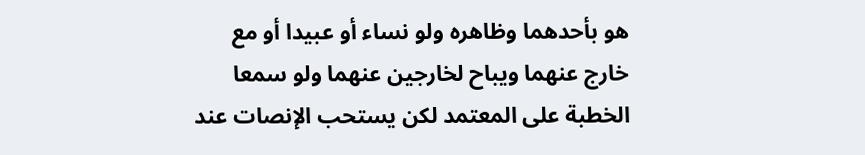هو بأحدهما وظاهره ولو نساء أو عبيدا أو مع خارج عنهما ويباح لخارجين عنهما ولو سمعا الخطبة على المعتمد لكن يستحب الإنصات عند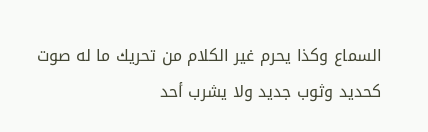السماع وكذا يحرم غير الكلام من تحريك ما له صوت كحديد وثوب جديد ولا يشرب أحد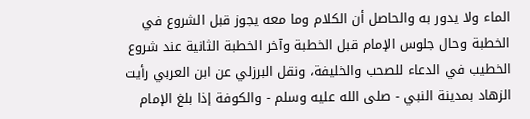الماء ولا يدور به والحاصل أن الكلام وما معه يجوز قبل الشروع في الخطبة وحال جلوس الإمام قبل الخطبة وآخر الخطبة الثانية عند شروع الخطيب في الدعاء للصحب والخليفة، ونقل البرزلي عن ابن العربي رأيت الزهاد بمدينة النبي - صلى الله عليه وسلم - والكوفة إذا بلغ الإمام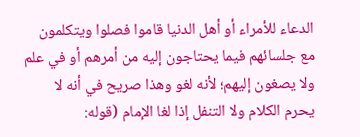الدعاء للأمراء أو أهل الدنيا قاموا فصلوا ويتكلمون مع جلسائهم فيما يحتاجون إليه من أمرهم أو في علم ولا يصغون إليهم؛ لأنه لغو وهذا صريح في أنه لا يحرم الكلام ولا التنفل إذا لغا الإمام (قوله: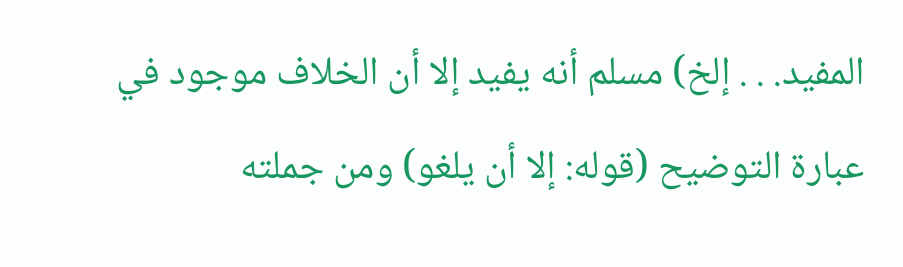المفيد. . . إلخ) مسلم أنه يفيد إلا أن الخلاف موجود في عبارة التوضيح (قوله: إلا أن يلغو) ومن جملته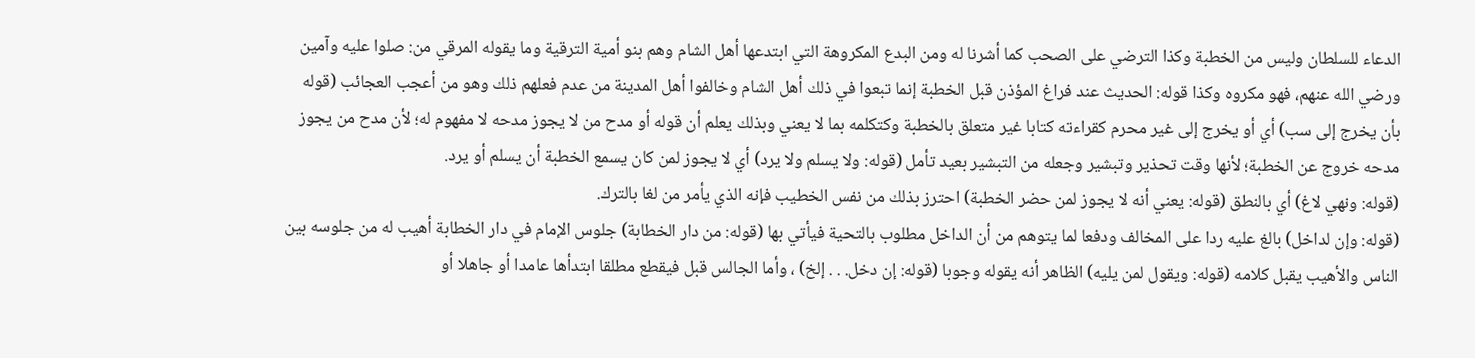الدعاء للسلطان وليس من الخطبة وكذا الترضي على الصحب كما أشرنا له ومن البدع المكروهة التي ابتدعها أهل الشام وهم بنو أمية الترقية وما يقوله المرقي من: صلوا عليه وآمين ورضي الله عنهم، فهو مكروه وكذا قوله: الحديث عند فراغ المؤذن قبل الخطبة إنما تبعوا في ذلك أهل الشام وخالفوا أهل المدينة من عدم فعلهم ذلك وهو من أعجب العجائب (قوله بأن يخرج إلى سب) أي أو يخرج إلى غير محرم كقراءته كتابا غير متعلق بالخطبة وكتكلمه بما لا يعني وبذلك يعلم أن قوله أو مدح من لا يجوز مدحه لا مفهوم له؛ لأن مدح من يجوز مدحه خروج عن الخطبة؛ لأنها وقت تحذير وتبشير وجعله من التبشير بعيد تأمل (قوله: ولا يسلم ولا يرد) أي لا يجوز لمن كان يسمع الخطبة أن يسلم أو يرد.
(قوله: ونهي لاغ) أي بالنطق (قوله: يعني أنه لا يجوز لمن حضر الخطبة) احترز بذلك من نفس الخطيب فإنه الذي يأمر من لغا بالترك.
(قوله: وإن لداخل) بالغ عليه ردا على المخالف ودفعا لما يتوهم من أن الداخل مطلوب بالتحية فيأتي بها (قوله: من دار الخطابة) جلوس الإمام في دار الخطابة أهيب له من جلوسه بين الناس والأهيب يقبل كلامه (قوله: ويقول لمن يليه) الظاهر أنه يقوله وجوبا (قوله: إن دخل. . . إلخ) ، وأما الجالس قبل فيقطع مطلقا ابتدأها عامدا أو جاهلا أو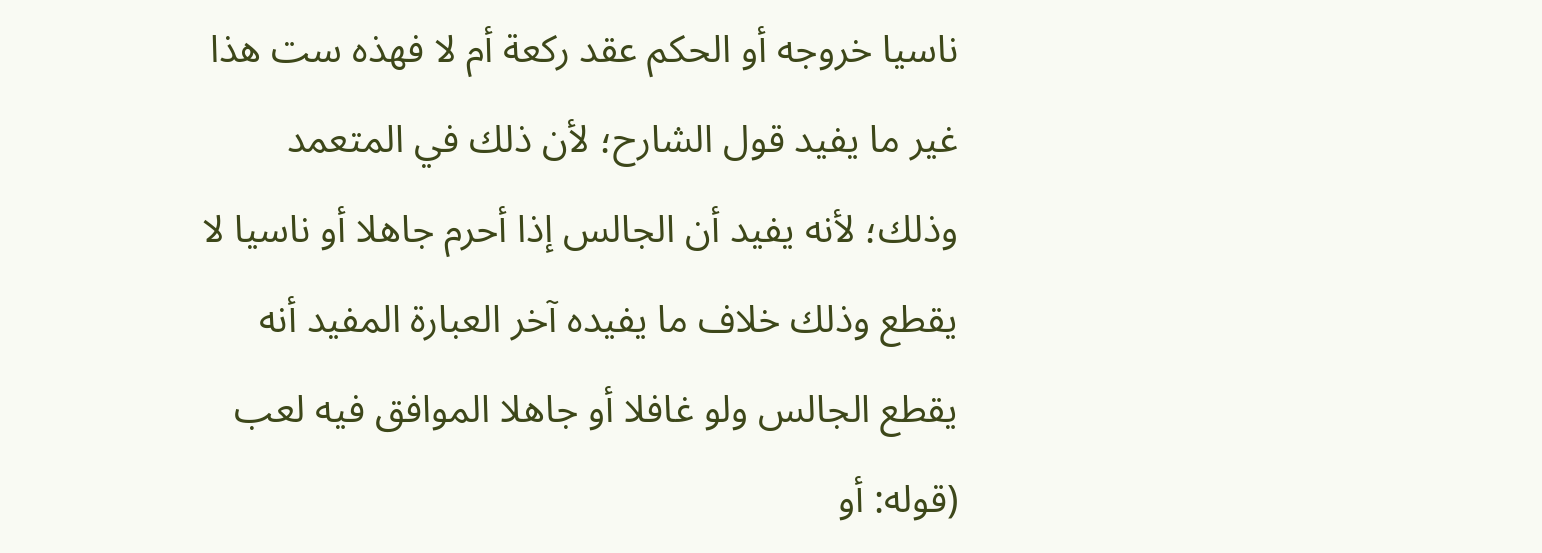ناسيا خروجه أو الحكم عقد ركعة أم لا فهذه ست هذا غير ما يفيد قول الشارح؛ لأن ذلك في المتعمد وذلك؛ لأنه يفيد أن الجالس إذا أحرم جاهلا أو ناسيا لا يقطع وذلك خلاف ما يفيده آخر العبارة المفيد أنه يقطع الجالس ولو غافلا أو جاهلا الموافق فيه لعب (قوله: أو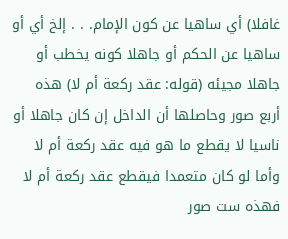غافلا) أي ساهيا عن كون الإمام. . . إلخ أي أو ساهيا عن الحكم أو جاهلا كونه يخطب أو جاهلا مجيئه (قوله: عقد ركعة أم لا) هذه أربع صور وحاصلها أن الداخل إن كان جاهلا أو ناسيا لا يقطع ما هو فيه عقد ركعة أم لا وأما لو كان متعمدا فيقطع عقد ركعة أم لا فهذه ست صور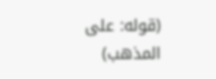(قوله: على المذهب)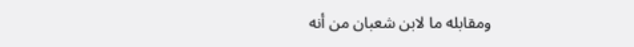ومقابله ما لابن شعبان من أنه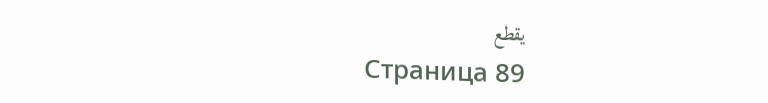يقطع
Страница 89